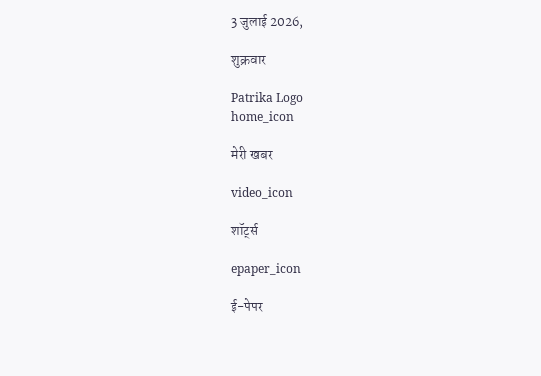3 जुलाई 2026,

शुक्रवार

Patrika Logo
home_icon

मेरी खबर

video_icon

शॉर्ट्स

epaper_icon

ई-पेपर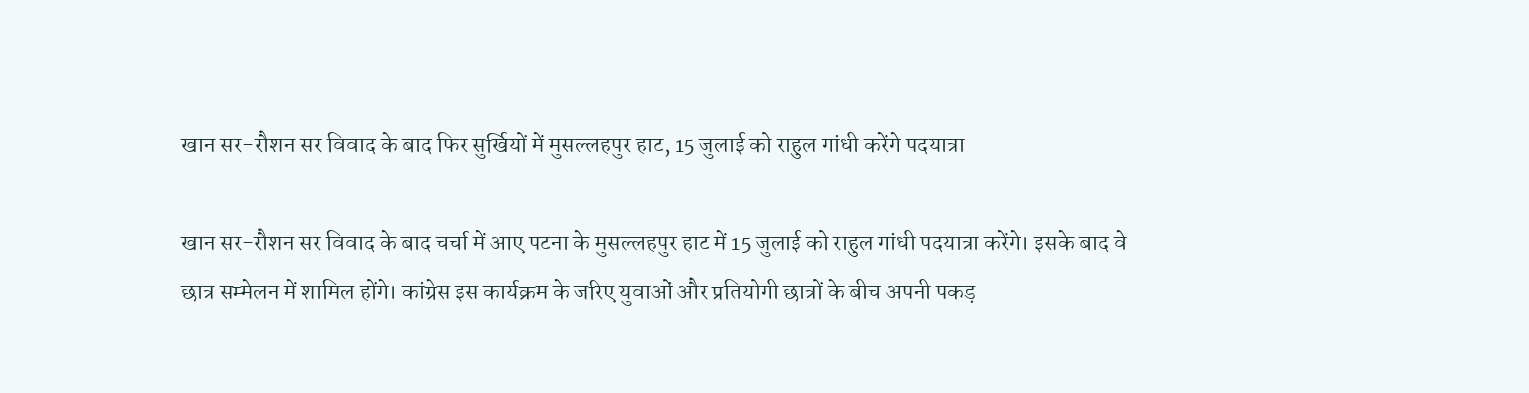खान सर-रौशन सर विवाद के बाद फिर सुर्खियों में मुसल्लहपुर हाट, 15 जुलाई को राहुल गांधी करेंगे पदयात्रा

खान सर-रौशन सर विवाद के बाद चर्चा में आए पटना के मुसल्लहपुर हाट में 15 जुलाई को राहुल गांधी पदयात्रा करेंगे। इसके बाद वे छात्र सम्मेलन में शामिल होंगे। कांग्रेस इस कार्यक्रम के जरिए युवाओं और प्रतियोगी छात्रों के बीच अपनी पकड़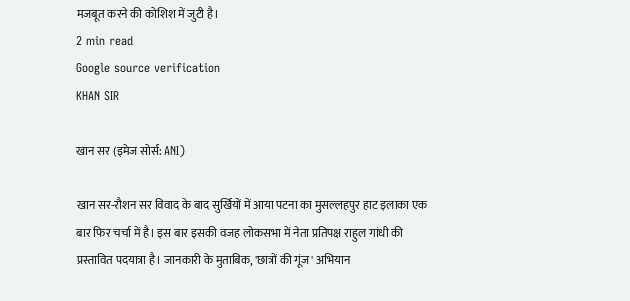मजबूत करने की कोशिश में जुटी है।
2 min read
Google source verification
KHAN SIR

खान सर (इमेज सोर्स: ANI)

खान सर-रौशन सर विवाद के बाद सुर्खियों में आया पटना का मुसल्लहपुर हाट इलाका एक बार फिर चर्चा में है। इस बार इसकी वजह लोकसभा में नेता प्रतिपक्ष राहुल गांधी की प्रस्तावित पदयात्रा है। जानकारी के मुताबिक, 'छात्रों की गूंज' अभियान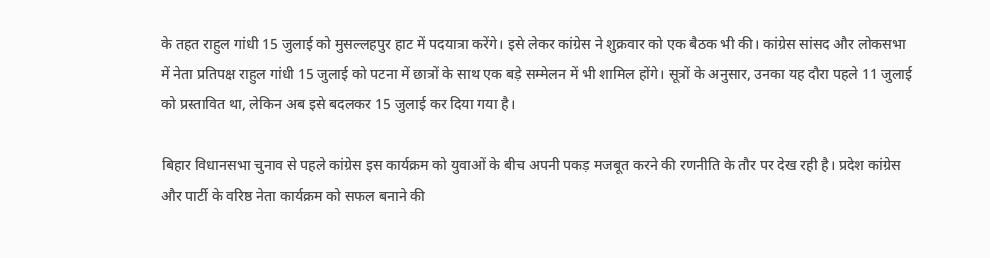के तहत राहुल गांधी 15 जुलाई को मुसल्लहपुर हाट में पदयात्रा करेंगे। इसे लेकर कांग्रेस ने शुक्रवार को एक बैठक भी की। कांग्रेस सांसद और लोकसभा में नेता प्रतिपक्ष राहुल गांधी 15 जुलाई को पटना में छात्रों के साथ एक बड़े सम्मेलन में भी शामिल होंगे। सूत्रों के अनुसार, उनका यह दौरा पहले 11 जुलाई को प्रस्तावित था, लेकिन अब इसे बदलकर 15 जुलाई कर दिया गया है।

बिहार विधानसभा चुनाव से पहले कांग्रेस इस कार्यक्रम को युवाओं के बीच अपनी पकड़ मजबूत करने की रणनीति के तौर पर देख रही है। प्रदेश कांग्रेस और पार्टी के वरिष्ठ नेता कार्यक्रम को सफल बनाने की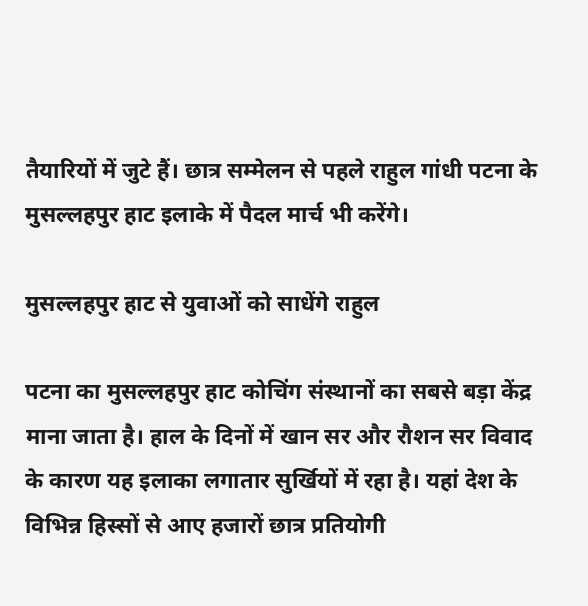तैयारियों में जुटे हैं। छात्र सम्मेलन से पहले राहुल गांधी पटना के मुसल्लहपुर हाट इलाके में पैदल मार्च भी करेंगे।

मुसल्लहपुर हाट से युवाओं को साधेंगे राहुल

पटना का मुसल्लहपुर हाट कोचिंग संस्थानों का सबसे बड़ा केंद्र माना जाता है। हाल के दिनों में खान सर और रौशन सर विवाद के कारण यह इलाका लगातार सुर्खियों में रहा है। यहां देश के विभिन्न हिस्सों से आए हजारों छात्र प्रतियोगी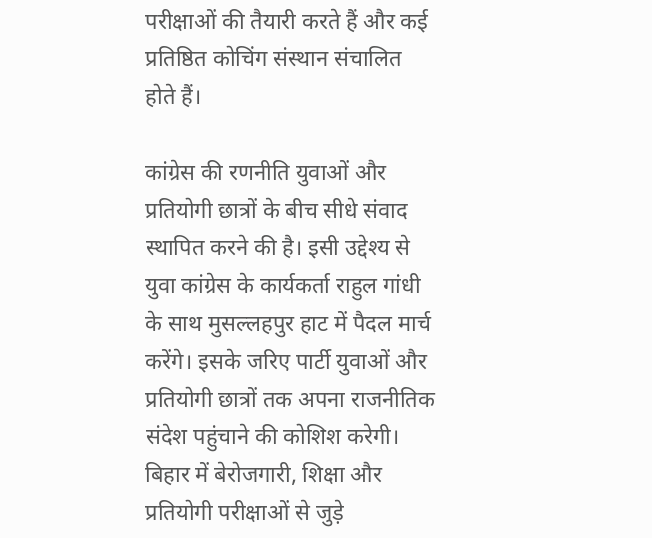परीक्षाओं की तैयारी करते हैं और कई प्रतिष्ठित कोचिंग संस्थान संचालित होते हैं।

कांग्रेस की रणनीति युवाओं और प्रतियोगी छात्रों के बीच सीधे संवाद स्थापित करने की है। इसी उद्देश्य से युवा कांग्रेस के कार्यकर्ता राहुल गांधी के साथ मुसल्लहपुर हाट में पैदल मार्च करेंगे। इसके जरिए पार्टी युवाओं और प्रतियोगी छात्रों तक अपना राजनीतिक संदेश पहुंचाने की कोशिश करेगी। बिहार में बेरोजगारी, शिक्षा और प्रतियोगी परीक्षाओं से जुड़े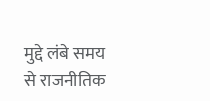मुद्दे लंबे समय से राजनीतिक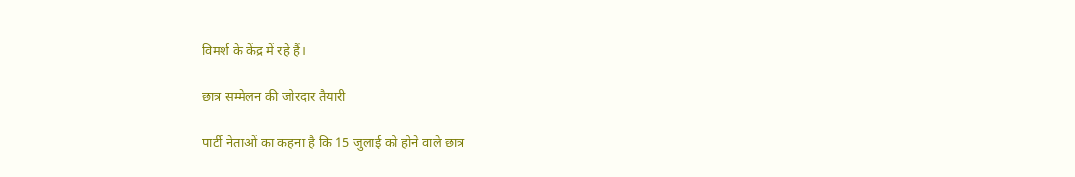विमर्श के केंद्र में रहे हैं।

छात्र सम्मेलन की जोरदार तैयारी

पार्टी नेताओं का कहना है कि 15 जुलाई को होने वाले छात्र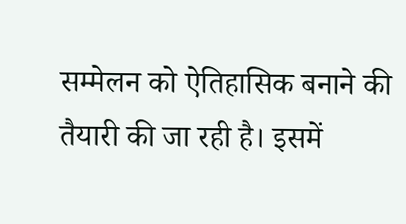सम्मेलन को ऐतिहासिक बनाने की तैयारी की जा रही है। इसमें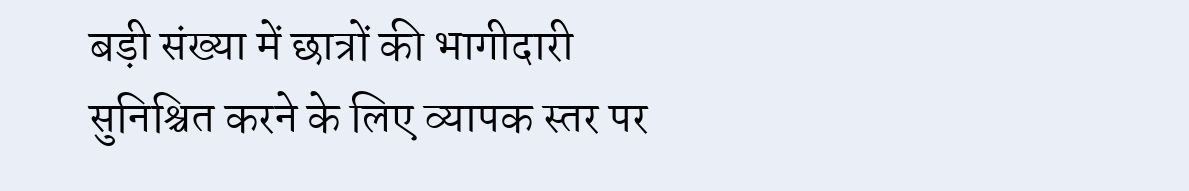बड़ी संख्या में छात्रों की भागीदारी सुनिश्चित करने के लिए व्यापक स्तर पर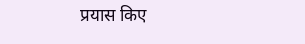प्रयास किए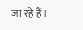जा रहे हैं।